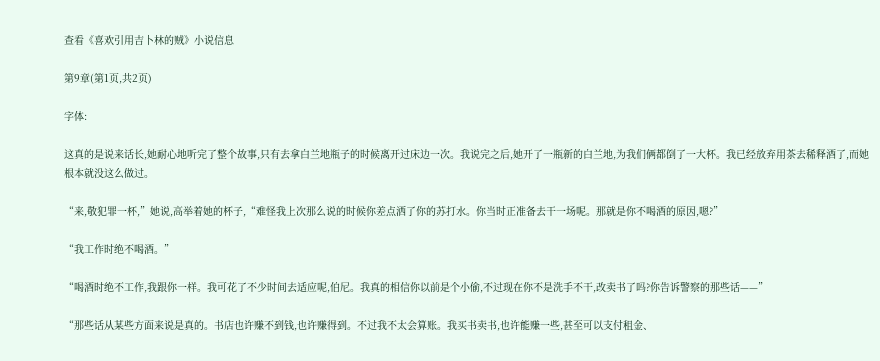查看《喜欢引用吉卜林的贼》小说信息

第9章(第1页,共2页)

字体:

这真的是说来话长,她耐心地听完了整个故事,只有去拿白兰地瓶子的时候离开过床边一次。我说完之后,她开了一瓶新的白兰地,为我们俩都倒了一大杯。我已经放弃用茶去稀释酒了,而她根本就没这么做过。

“来,敬犯罪一杯,”她说,高举着她的杯子,“难怪我上次那么说的时候你差点洒了你的苏打水。你当时正准备去干一场呢。那就是你不喝酒的原因,嗯?”

“我工作时绝不喝酒。”

“喝酒时绝不工作,我跟你一样。我可花了不少时间去适应呢,伯尼。我真的相信你以前是个小偷,不过现在你不是洗手不干,改卖书了吗?你告诉警察的那些话——”

“那些话从某些方面来说是真的。书店也许赚不到钱,也许赚得到。不过我不太会算账。我买书卖书,也许能赚一些,甚至可以支付租金、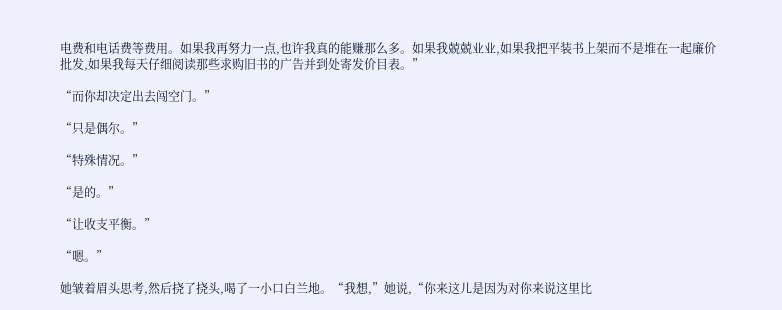电费和电话费等费用。如果我再努力一点,也许我真的能赚那么多。如果我兢兢业业,如果我把平装书上架而不是堆在一起廉价批发,如果我每天仔细阅读那些求购旧书的广告并到处寄发价目表。”

“而你却决定出去闯空门。”

“只是偶尔。”

“特殊情况。”

“是的。”

“让收支平衡。”

“嗯。”

她皱着眉头思考,然后挠了挠头,喝了一小口白兰地。“我想,”她说,“你来这儿是因为对你来说这里比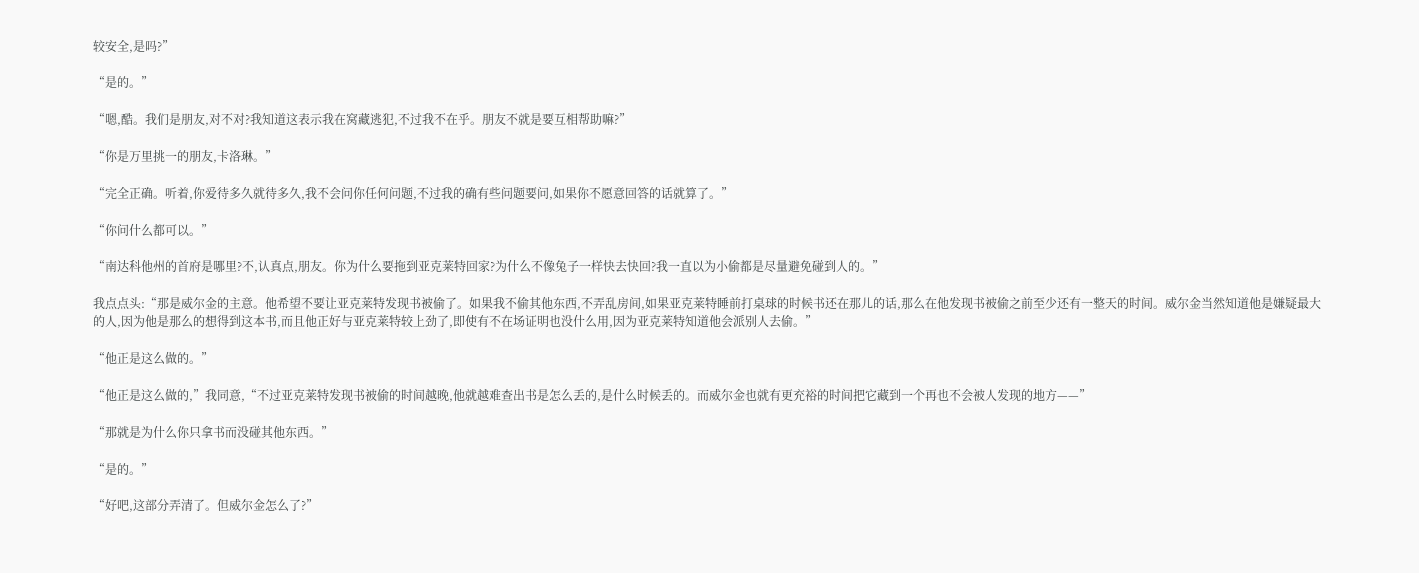较安全,是吗?”

“是的。”

“嗯,酷。我们是朋友,对不对?我知道这表示我在窝藏逃犯,不过我不在乎。朋友不就是要互相帮助嘛?”

“你是万里挑一的朋友,卡洛琳。”

“完全正确。听着,你爱待多久就待多久,我不会问你任何问题,不过我的确有些问题要问,如果你不愿意回答的话就算了。”

“你问什么都可以。”

“南达科他州的首府是哪里?不,认真点,朋友。你为什么要拖到亚克莱特回家?为什么不像兔子一样快去快回?我一直以为小偷都是尽量避免碰到人的。”

我点点头:“那是威尔金的主意。他希望不要让亚克莱特发现书被偷了。如果我不偷其他东西,不弄乱房间,如果亚克莱特睡前打桌球的时候书还在那儿的话,那么在他发现书被偷之前至少还有一整天的时间。威尔金当然知道他是嫌疑最大的人,因为他是那么的想得到这本书,而且他正好与亚克莱特较上劲了,即使有不在场证明也没什么用,因为亚克莱特知道他会派别人去偷。”

“他正是这么做的。”

“他正是这么做的,”我同意,“不过亚克莱特发现书被偷的时间越晚,他就越难查出书是怎么丢的,是什么时候丢的。而威尔金也就有更充裕的时间把它藏到一个再也不会被人发现的地方——”

“那就是为什么你只拿书而没碰其他东西。”

“是的。”

“好吧,这部分弄清了。但威尔金怎么了?”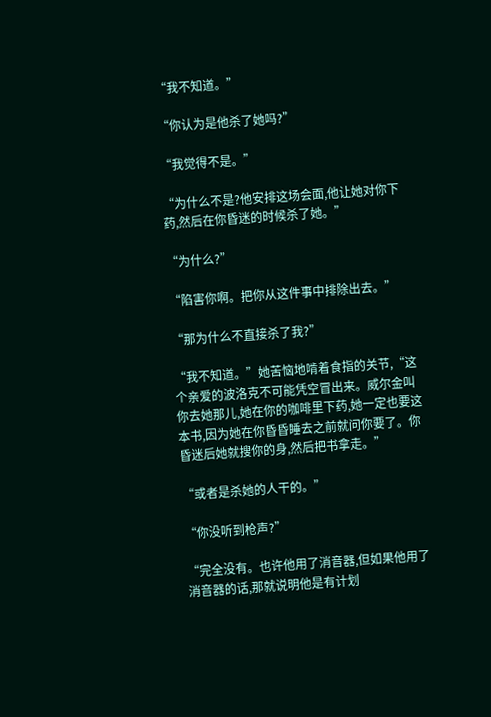“我不知道。”

“你认为是他杀了她吗?”

“我觉得不是。”

“为什么不是?他安排这场会面,他让她对你下药,然后在你昏迷的时候杀了她。”

“为什么?”

“陷害你啊。把你从这件事中排除出去。”

“那为什么不直接杀了我?”

“我不知道。”她苦恼地啃着食指的关节,“这个亲爱的波洛克不可能凭空冒出来。威尔金叫你去她那儿,她在你的咖啡里下药,她一定也要这本书,因为她在你昏昏睡去之前就问你要了。你昏迷后她就搜你的身,然后把书拿走。”

“或者是杀她的人干的。”

“你没听到枪声?”

“完全没有。也许他用了消音器,但如果他用了消音器的话,那就说明他是有计划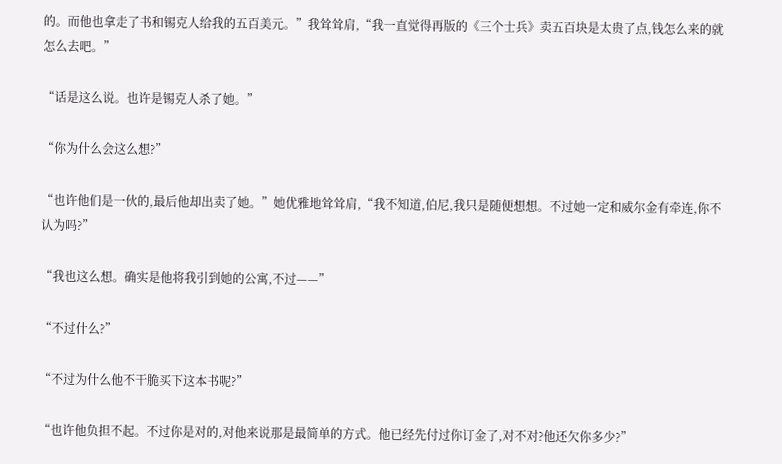的。而他也拿走了书和锡克人给我的五百美元。”我耸耸肩,“我一直觉得再版的《三个士兵》卖五百块是太贵了点,钱怎么来的就怎么去吧。”

“话是这么说。也许是锡克人杀了她。”

“你为什么会这么想?”

“也许他们是一伙的,最后他却出卖了她。”她优雅地耸耸肩,“我不知道,伯尼,我只是随便想想。不过她一定和威尔金有牵连,你不认为吗?”

“我也这么想。确实是他将我引到她的公寓,不过——”

“不过什么?”

“不过为什么他不干脆买下这本书呢?”

“也许他负担不起。不过你是对的,对他来说那是最简单的方式。他已经先付过你订金了,对不对?他还欠你多少?”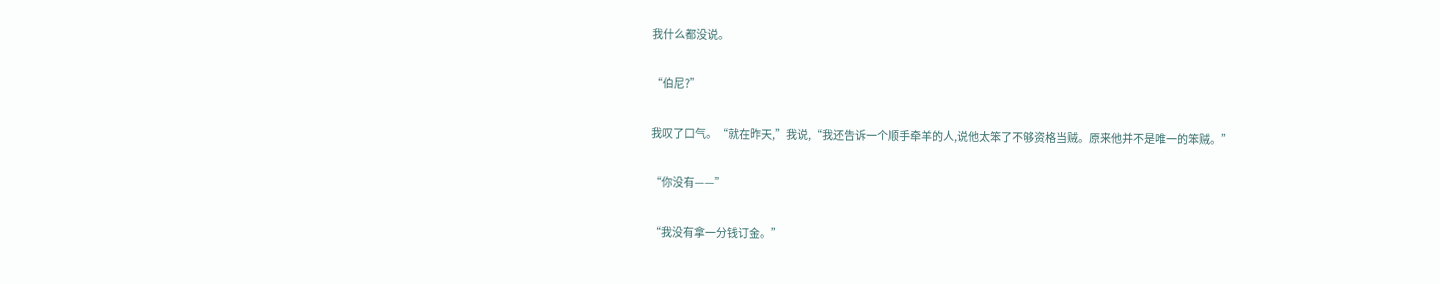我什么都没说。

“伯尼?”

我叹了口气。“就在昨天,”我说,“我还告诉一个顺手牵羊的人,说他太笨了不够资格当贼。原来他并不是唯一的笨贼。”

“你没有——”

“我没有拿一分钱订金。”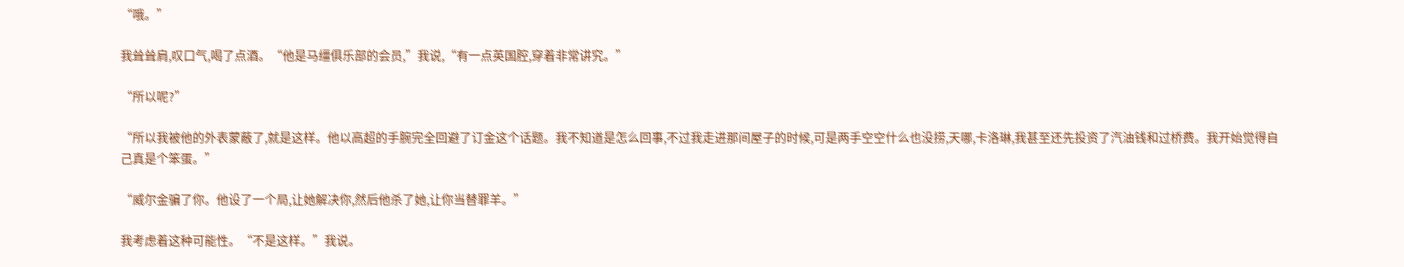“哦。”

我耸耸肩,叹口气,喝了点酒。“他是马缰俱乐部的会员,”我说,“有一点英国腔,穿着非常讲究。”

“所以呢?”

“所以我被他的外表蒙蔽了,就是这样。他以高超的手腕完全回避了订金这个话题。我不知道是怎么回事,不过我走进那间屋子的时候,可是两手空空什么也没捞,天哪,卡洛琳,我甚至还先投资了汽油钱和过桥费。我开始觉得自己真是个笨蛋。”

“威尔金骗了你。他设了一个局,让她解决你,然后他杀了她,让你当替罪羊。”

我考虑着这种可能性。“不是这样。”我说。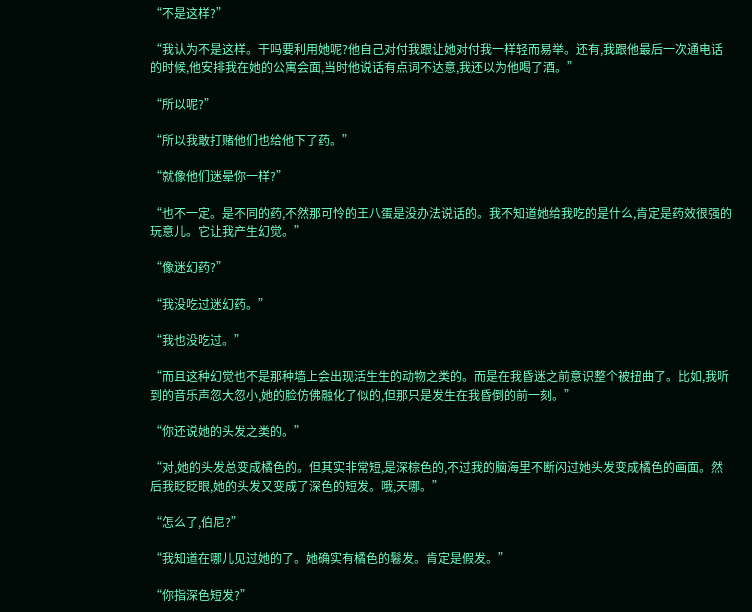“不是这样?”

“我认为不是这样。干吗要利用她呢?他自己对付我跟让她对付我一样轻而易举。还有,我跟他最后一次通电话的时候,他安排我在她的公寓会面,当时他说话有点词不达意,我还以为他喝了酒。”

“所以呢?”

“所以我敢打赌他们也给他下了药。”

“就像他们迷晕你一样?”

“也不一定。是不同的药,不然那可怜的王八蛋是没办法说话的。我不知道她给我吃的是什么,肯定是药效很强的玩意儿。它让我产生幻觉。”

“像迷幻药?”

“我没吃过迷幻药。”

“我也没吃过。”

“而且这种幻觉也不是那种墙上会出现活生生的动物之类的。而是在我昏迷之前意识整个被扭曲了。比如,我听到的音乐声忽大忽小,她的脸仿佛融化了似的,但那只是发生在我昏倒的前一刻。”

“你还说她的头发之类的。”

“对,她的头发总变成橘色的。但其实非常短,是深棕色的,不过我的脑海里不断闪过她头发变成橘色的画面。然后我眨眨眼,她的头发又变成了深色的短发。哦,天哪。”

“怎么了,伯尼?”

“我知道在哪儿见过她的了。她确实有橘色的鬈发。肯定是假发。”

“你指深色短发?”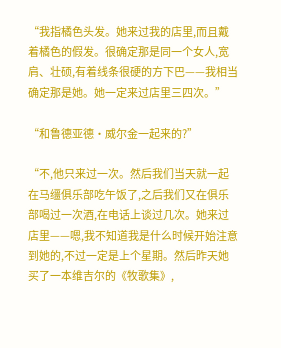“我指橘色头发。她来过我的店里,而且戴着橘色的假发。很确定那是同一个女人,宽肩、壮硕,有着线条很硬的方下巴——我相当确定那是她。她一定来过店里三四次。”

“和鲁德亚德·威尔金一起来的?”

“不,他只来过一次。然后我们当天就一起在马缰俱乐部吃午饭了,之后我们又在俱乐部喝过一次酒,在电话上谈过几次。她来过店里——嗯,我不知道我是什么时候开始注意到她的,不过一定是上个星期。然后昨天她买了一本维吉尔的《牧歌集》,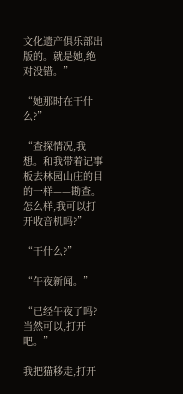文化遗产俱乐部出版的。就是她,绝对没错。”

“她那时在干什么?”

“查探情况,我想。和我带着记事板去林园山庄的目的一样——勘查。怎么样,我可以打开收音机吗?”

“干什么?”

“午夜新闻。”

“已经午夜了吗?当然可以,打开吧。”

我把猫移走,打开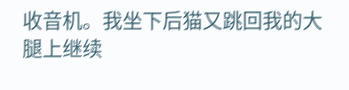收音机。我坐下后猫又跳回我的大腿上继续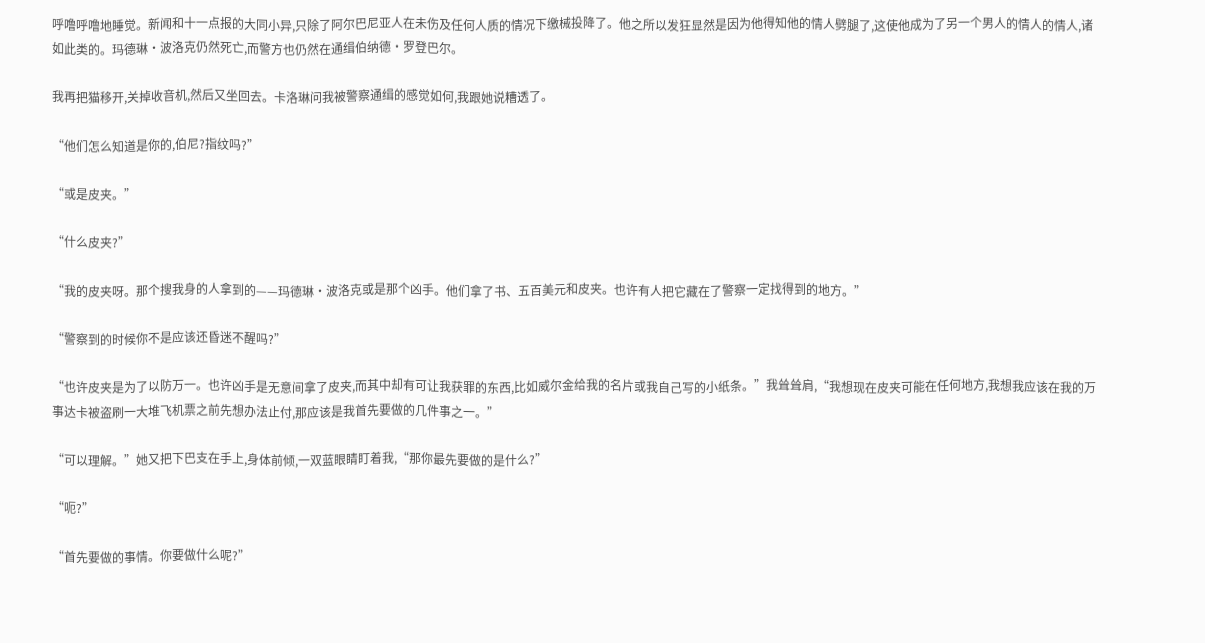呼噜呼噜地睡觉。新闻和十一点报的大同小异,只除了阿尔巴尼亚人在未伤及任何人质的情况下缴械投降了。他之所以发狂显然是因为他得知他的情人劈腿了,这使他成为了另一个男人的情人的情人,诸如此类的。玛德琳·波洛克仍然死亡,而警方也仍然在通缉伯纳德·罗登巴尔。

我再把猫移开,关掉收音机,然后又坐回去。卡洛琳问我被警察通缉的感觉如何,我跟她说糟透了。

“他们怎么知道是你的,伯尼?指纹吗?”

“或是皮夹。”

“什么皮夹?”

“我的皮夹呀。那个搜我身的人拿到的——玛德琳·波洛克或是那个凶手。他们拿了书、五百美元和皮夹。也许有人把它藏在了警察一定找得到的地方。”

“警察到的时候你不是应该还昏迷不醒吗?”

“也许皮夹是为了以防万一。也许凶手是无意间拿了皮夹,而其中却有可让我获罪的东西,比如威尔金给我的名片或我自己写的小纸条。”我耸耸肩,“我想现在皮夹可能在任何地方,我想我应该在我的万事达卡被盗刷一大堆飞机票之前先想办法止付,那应该是我首先要做的几件事之一。”

“可以理解。”她又把下巴支在手上,身体前倾,一双蓝眼睛盯着我,“那你最先要做的是什么?”

“呃?”

“首先要做的事情。你要做什么呢?”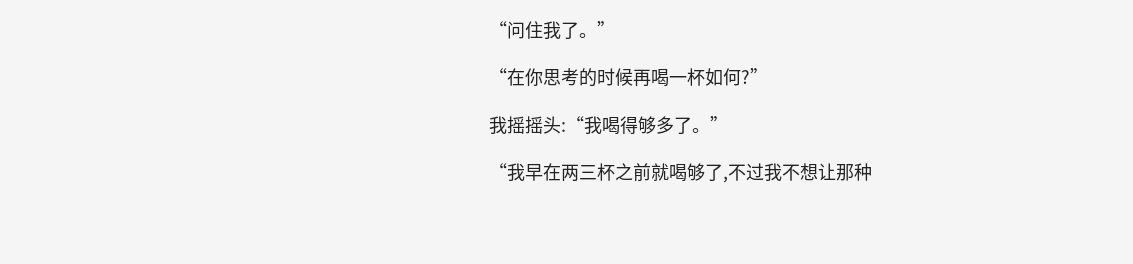“问住我了。”

“在你思考的时候再喝一杯如何?”

我摇摇头:“我喝得够多了。”

“我早在两三杯之前就喝够了,不过我不想让那种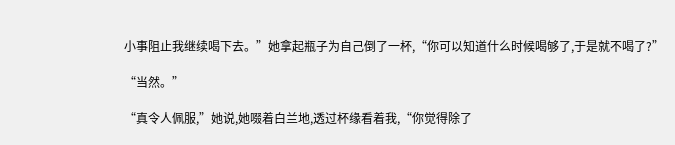小事阻止我继续喝下去。”她拿起瓶子为自己倒了一杯,“你可以知道什么时候喝够了,于是就不喝了?”

“当然。”

“真令人佩服,”她说,她啜着白兰地,透过杯缘看着我,“你觉得除了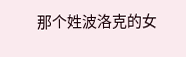那个姓波洛克的女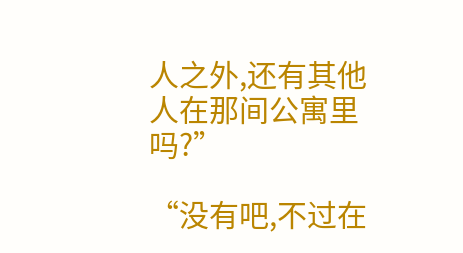人之外,还有其他人在那间公寓里吗?”

“没有吧,不过在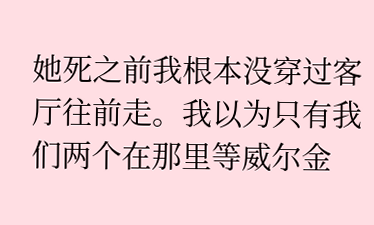她死之前我根本没穿过客厅往前走。我以为只有我们两个在那里等威尔金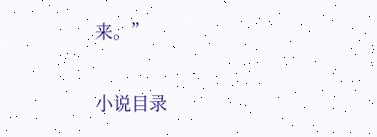来。”

小说目录